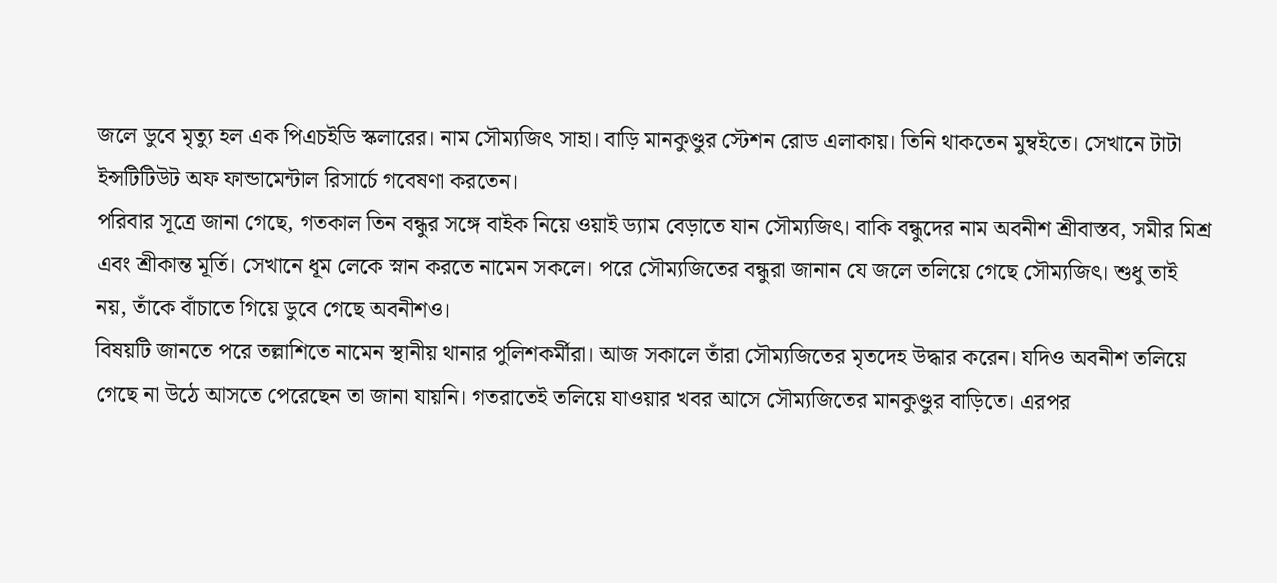জলে ডুবে মৃত্যু হল এক পিএচইডি স্কলারের। নাম সৌম্যজিৎ সাহা। বাড়ি মানকুণ্ডুর স্টেশন রোড এলাকায়। তিনি থাকতেন মুম্বইতে। সেখানে টাটা ইন্সটিটিউট অফ ফান্ডামেন্টাল রিসার্চে গবেষণা করতেন।
পরিবার সূত্রে জানা গেছে, গতকাল তিন বন্ধুর সঙ্গে বাইক নিয়ে ওয়াই ড্যাম বেড়াতে যান সৌম্যজিৎ। বাকি বন্ধুদের নাম অবনীশ শ্রীবাস্তব, সমীর মিশ্র এবং শ্রীকান্ত মূর্তি। সেখানে ধূম লেকে স্নান করতে নামেন সকলে। পরে সৌম্যজিতের বন্ধুরা জানান যে জলে তলিয়ে গেছে সৌম্যজিৎ। শুধু তাই নয়, তাঁকে বাঁচাতে গিয়ে ডুবে গেছে অবনীশও।
বিষয়টি জানতে পরে তল্লাশিতে নামেন স্থানীয় থানার পুলিশকর্মীরা। আজ সকালে তাঁরা সৌম্যজিতের মৃতদেহ উদ্ধার করেন। যদিও অবনীশ তলিয়ে গেছে না উঠে আসতে পেরেছেন তা জানা যায়নি। গতরাতেই তলিয়ে যাওয়ার খবর আসে সৌম্যজিতের মানকুণ্ডুর বাড়িতে। এরপর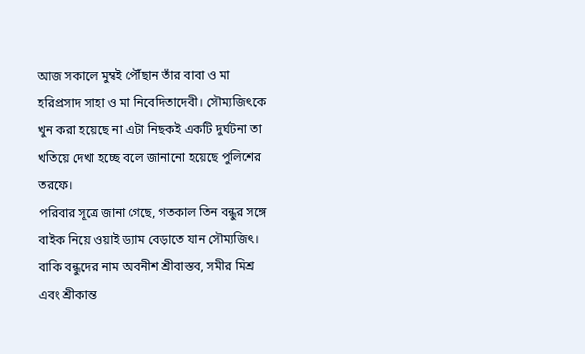আজ সকালে মুম্বই পৌঁছান তাঁর বাবা ও মা হরিপ্রসাদ সাহা ও মা নিবেদিতাদেবী। সৌম্যজিৎকে খুন করা হয়েছে না এটা নিছকই একটি দুর্ঘটনা তা খতিয়ে দেখা হচ্ছে বলে জানানো হয়েছে পুলিশের তরফে।
পরিবার সূত্রে জানা গেছে, গতকাল তিন বন্ধুর সঙ্গে বাইক নিয়ে ওয়াই ড্যাম বেড়াতে যান সৌম্যজিৎ। বাকি বন্ধুদের নাম অবনীশ শ্রীবাস্তব, সমীর মিশ্র এবং শ্রীকান্ত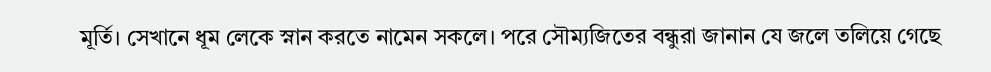মূর্তি। সেখানে ধূম লেকে স্নান করতে নামেন সকলে। পরে সৌম্যজিতের বন্ধুরা জানান যে জলে তলিয়ে গেছে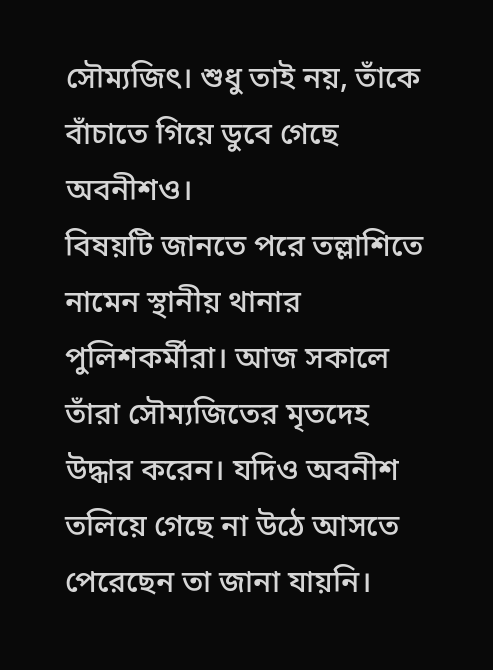সৌম্যজিৎ। শুধু তাই নয়, তাঁকে বাঁচাতে গিয়ে ডুবে গেছে অবনীশও।
বিষয়টি জানতে পরে তল্লাশিতে নামেন স্থানীয় থানার পুলিশকর্মীরা। আজ সকালে তাঁরা সৌম্যজিতের মৃতদেহ উদ্ধার করেন। যদিও অবনীশ তলিয়ে গেছে না উঠে আসতে পেরেছেন তা জানা যায়নি।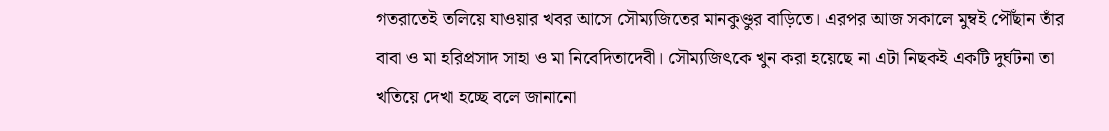গতরাতেই তলিয়ে যাওয়ার খবর আসে সৌম্যজিতের মানকুণ্ডুর বাড়িতে। এরপর আজ সকালে মুম্বই পৌঁছান তাঁর বাবা ও মা হরিপ্রসাদ সাহা ও মা নিবেদিতাদেবী। সৌম্যজিৎকে খুন করা হয়েছে না এটা নিছকই একটি দুর্ঘটনা তা খতিয়ে দেখা হচ্ছে বলে জানানো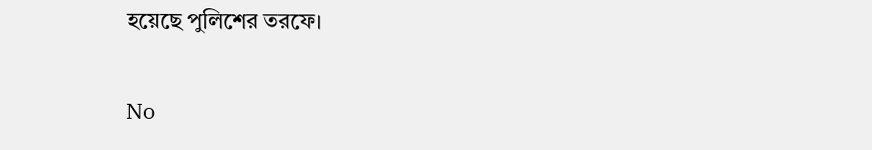হয়েছে পুলিশের তরফে।

No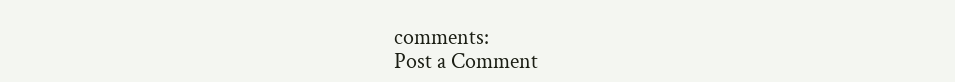comments:
Post a Comment